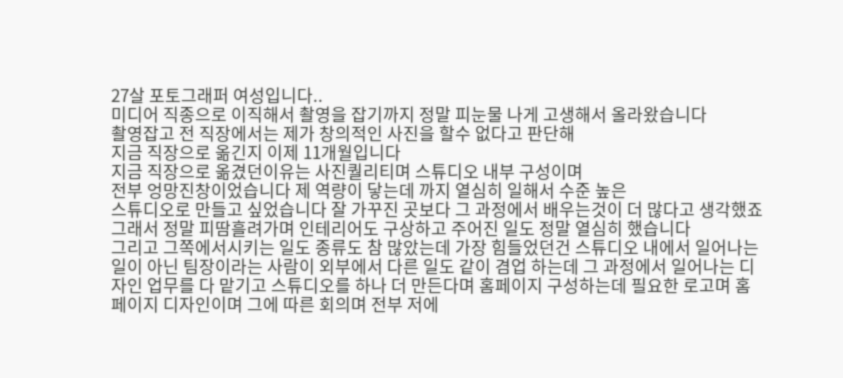27살 포토그래퍼 여성입니다..
미디어 직종으로 이직해서 촬영을 잡기까지 정말 피눈물 나게 고생해서 올라왔습니다
촬영잡고 전 직장에서는 제가 창의적인 사진을 할수 없다고 판단해
지금 직장으로 옮긴지 이제 11개월입니다
지금 직장으로 옮겼던이유는 사진퀄리티며 스튜디오 내부 구성이며
전부 엉망진창이었습니다 제 역량이 닿는데 까지 열심히 일해서 수준 높은
스튜디오로 만들고 싶었습니다 잘 가꾸진 곳보다 그 과정에서 배우는것이 더 많다고 생각했죠
그래서 정말 피땀흘려가며 인테리어도 구상하고 주어진 일도 정말 열심히 했습니다
그리고 그쪽에서시키는 일도 종류도 참 많았는데 가장 힘들었던건 스튜디오 내에서 일어나는 일이 아닌 팀장이라는 사람이 외부에서 다른 일도 같이 겸업 하는데 그 과정에서 일어나는 디자인 업무를 다 맡기고 스튜디오를 하나 더 만든다며 홈페이지 구성하는데 필요한 로고며 홈페이지 디자인이며 그에 따른 회의며 전부 저에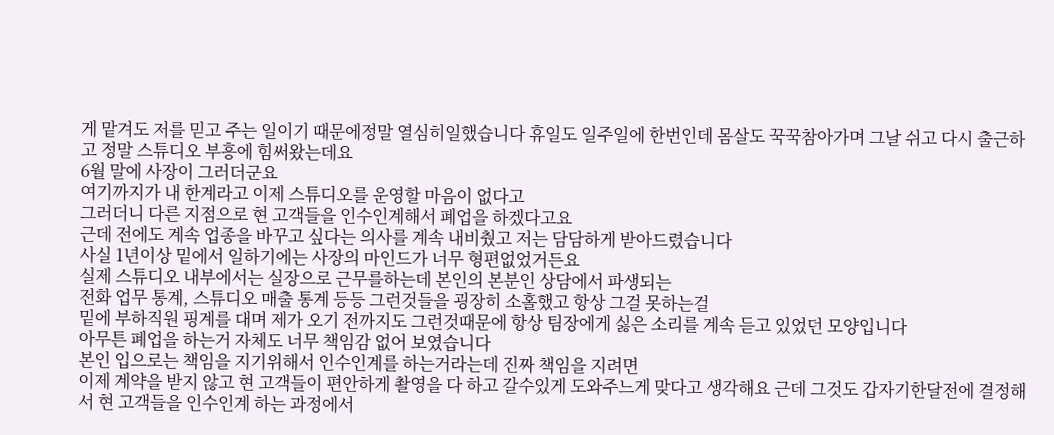게 맡겨도 저를 믿고 주는 일이기 때문에정말 열심히일했습니다 휴일도 일주일에 한번인데 몸살도 꾹꾹참아가며 그날 쉬고 다시 출근하고 정말 스튜디오 부흥에 힘써왔는데요
6월 말에 사장이 그러더군요
여기까지가 내 한계라고 이제 스튜디오를 운영할 마음이 없다고
그러더니 다른 지점으로 현 고객들을 인수인계해서 폐업을 하겠다고요
근데 전에도 계속 업종을 바꾸고 싶다는 의사를 계속 내비췄고 저는 담담하게 받아드렸습니다
사실 1년이상 밑에서 일하기에는 사장의 마인드가 너무 형편없었거든요
실제 스튜디오 내부에서는 실장으로 근무를하는데 본인의 본분인 상담에서 파생되는
전화 업무 통계, 스튜디오 매출 통계 등등 그런것들을 굉장히 소홀했고 항상 그걸 못하는걸
밑에 부하직원 핑계를 대며 제가 오기 전까지도 그런것때문에 항상 팀장에게 싫은 소리를 계속 듣고 있었던 모양입니다
아무튼 폐업을 하는거 자체도 너무 책임감 없어 보였습니다
본인 입으로는 책임을 지기위해서 인수인계를 하는거라는데 진짜 책임을 지려면
이제 계약을 받지 않고 현 고객들이 편안하게 촬영을 다 하고 갈수있게 도와주느게 맞다고 생각해요 근데 그것도 갑자기한달전에 결정해서 현 고객들을 인수인계 하는 과정에서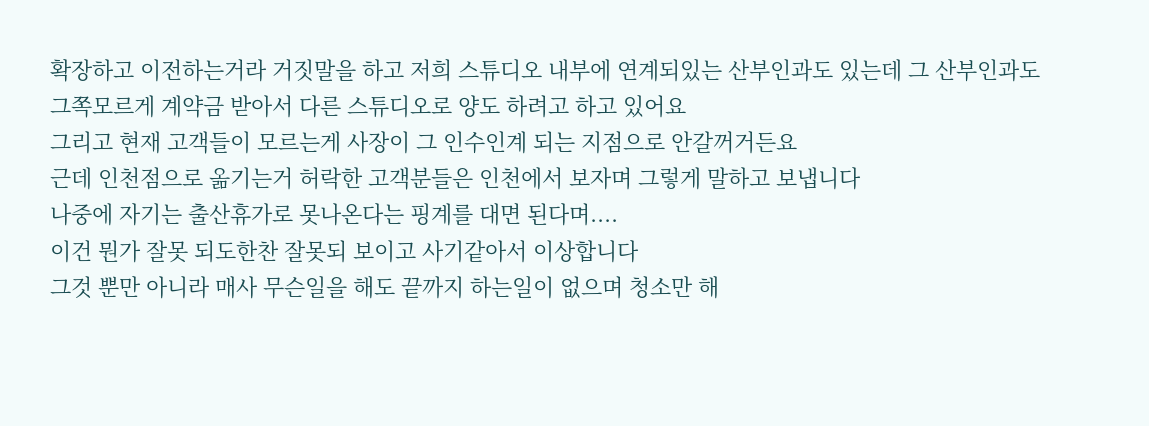확장하고 이전하는거라 거짓말을 하고 저희 스튜디오 내부에 연계되있는 산부인과도 있는데 그 산부인과도 그쪽모르게 계약금 받아서 다른 스튜디오로 양도 하려고 하고 있어요
그리고 현재 고객들이 모르는게 사장이 그 인수인계 되는 지점으로 안갈꺼거든요
근데 인천점으로 옮기는거 허락한 고객분들은 인천에서 보자며 그렇게 말하고 보냅니다
나중에 자기는 출산휴가로 못나온다는 핑계를 대면 된다며....
이건 뭔가 잘못 되도한찬 잘못되 보이고 사기같아서 이상합니다
그것 뿐만 아니라 매사 무슨일을 해도 끝까지 하는일이 없으며 청소만 해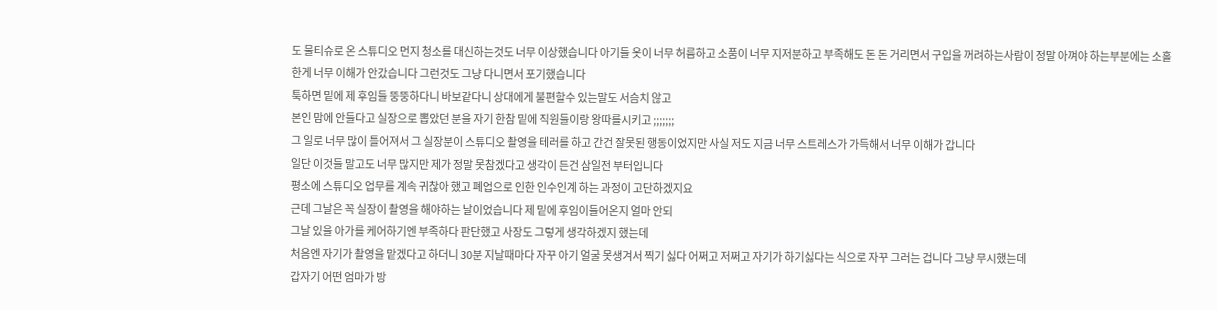도 물티슈로 온 스튜디오 먼지 청소를 대신하는것도 너무 이상했습니다 아기들 옷이 너무 허름하고 소품이 너무 지저분하고 부족해도 돈 돈 거리면서 구입을 꺼려하는사람이 정말 아껴야 하는부분에는 소홀한게 너무 이해가 안갔습니다 그런것도 그냥 다니면서 포기했습니다
툭하면 밑에 제 후임들 뚱뚱하다니 바보같다니 상대에게 불편할수 있는말도 서슴치 않고
본인 맘에 안들다고 실장으로 뽑았던 분을 자기 한참 밑에 직원들이랑 왕따를시키고 ;;;;;;;
그 일로 너무 많이 틀어져서 그 실장분이 스튜디오 촬영을 테러를 하고 간건 잘못된 행동이었지만 사실 저도 지금 너무 스트레스가 가득해서 너무 이해가 갑니다
일단 이것들 말고도 너무 많지만 제가 정말 못참겠다고 생각이 든건 삼일전 부터입니다
평소에 스튜디오 업무를 계속 귀찮아 했고 폐업으로 인한 인수인계 하는 과정이 고단하겠지요
근데 그날은 꼭 실장이 촬영을 해야하는 날이었습니다 제 밑에 후임이들어온지 얼마 안되
그날 있을 아가를 케어하기엔 부족하다 판단했고 사장도 그렇게 생각하겠지 했는데
처음엔 자기가 촬영을 맡겠다고 하더니 30분 지날때마다 자꾸 아기 얼굴 못생겨서 찍기 싫다 어쩌고 저쩌고 자기가 하기싫다는 식으로 자꾸 그러는 겁니다 그냥 무시했는데
갑자기 어떤 엄마가 방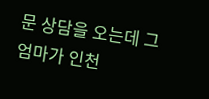문 상담을 오는데 그 엄마가 인천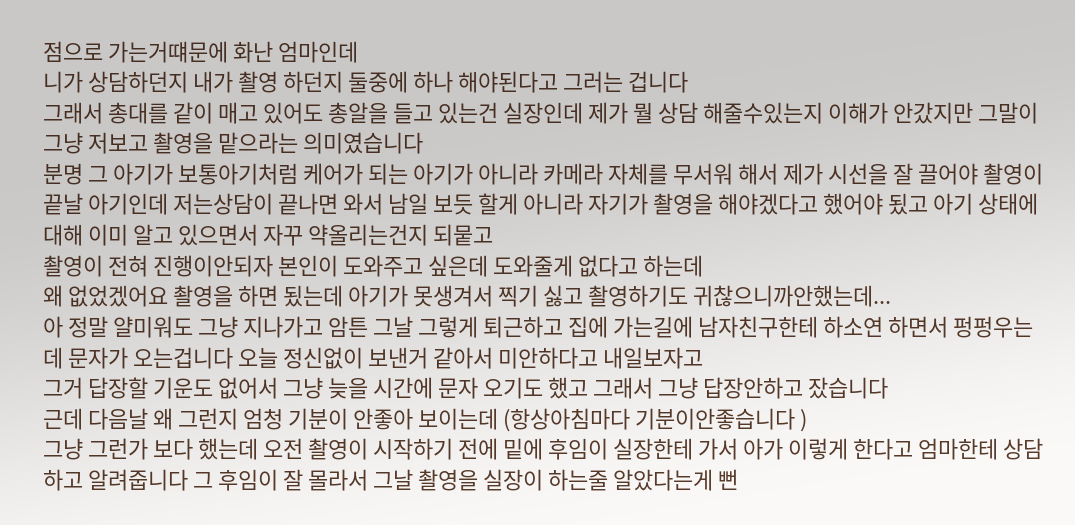점으로 가는거떄문에 화난 엄마인데
니가 상담하던지 내가 촬영 하던지 둘중에 하나 해야된다고 그러는 겁니다
그래서 총대를 같이 매고 있어도 총알을 들고 있는건 실장인데 제가 뭘 상담 해줄수있는지 이해가 안갔지만 그말이 그냥 저보고 촬영을 맡으라는 의미였습니다
분명 그 아기가 보통아기처럼 케어가 되는 아기가 아니라 카메라 자체를 무서워 해서 제가 시선을 잘 끌어야 촬영이 끝날 아기인데 저는상담이 끝나면 와서 남일 보듯 할게 아니라 자기가 촬영을 해야겠다고 했어야 됬고 아기 상태에 대해 이미 알고 있으면서 자꾸 약올리는건지 되뭍고
촬영이 전혀 진행이안되자 본인이 도와주고 싶은데 도와줄게 없다고 하는데
왜 없었겠어요 촬영을 하면 됬는데 아기가 못생겨서 찍기 싫고 촬영하기도 귀찮으니까안했는데...
아 정말 얄미워도 그냥 지나가고 암튼 그날 그렇게 퇴근하고 집에 가는길에 남자친구한테 하소연 하면서 펑펑우는데 문자가 오는겁니다 오늘 정신없이 보낸거 같아서 미안하다고 내일보자고
그거 답장할 기운도 없어서 그냥 늦을 시간에 문자 오기도 했고 그래서 그냥 답장안하고 잤습니다
근데 다음날 왜 그런지 엄청 기분이 안좋아 보이는데 (항상아침마다 기분이안좋습니다 )
그냥 그런가 보다 했는데 오전 촬영이 시작하기 전에 밑에 후임이 실장한테 가서 아가 이렇게 한다고 엄마한테 상담하고 알려줍니다 그 후임이 잘 몰라서 그날 촬영을 실장이 하는줄 알았다는게 뻔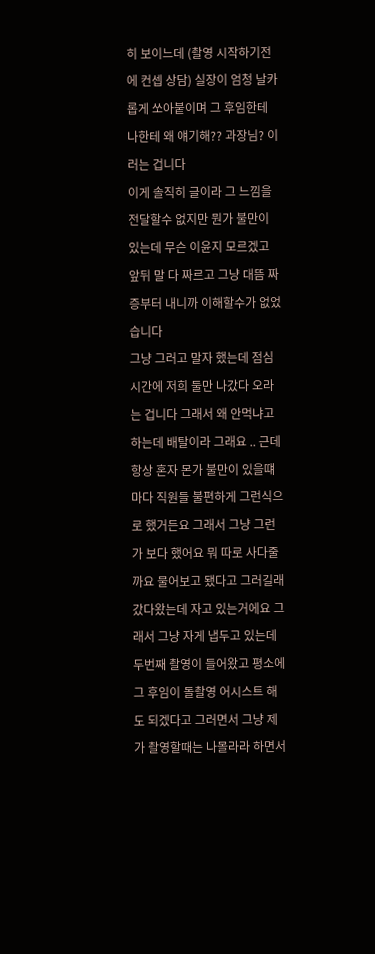히 보이느데 (촬영 시작하기전에 컨셉 상담) 실장이 엄청 날카롭게 쏘아붙이며 그 후임한테 나한테 왜 얘기해?? 과장님? 이러는 겁니다
이게 솔직히 글이라 그 느낌을 전달할수 없지만 뭔가 불만이 있는데 무슨 이윤지 모르겠고
앞뒤 말 다 짜르고 그냥 대뜸 짜증부터 내니까 이해할수가 없었습니다
그냥 그러고 말자 했는데 점심시간에 저희 둘만 나갔다 오라는 겁니다 그래서 왜 안먹냐고 하는데 배탈이라 그래요 .. 근데 항상 혼자 몬가 불만이 있을떄 마다 직원들 불편하게 그런식으로 했거든요 그래서 그냥 그런가 보다 했어요 뭐 따로 사다줄까요 물어보고 됐다고 그러길래 갔다왔는데 자고 있는거에요 그래서 그냥 자게 냅두고 있는데 두번째 촬영이 들어왔고 평소에 그 후임이 돌촬영 어시스트 해도 되겠다고 그러면서 그냥 제가 촬영할때는 나몰라라 하면서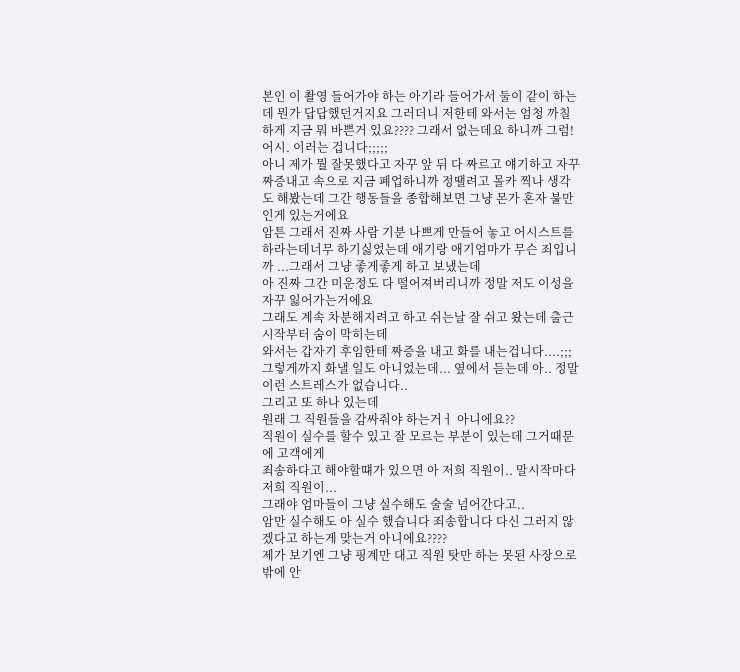본인 이 촬영 들어가야 하는 아기라 들어가서 둘이 같이 하는데 뭔가 답답했던거지요 그러더니 저한테 와서는 엄청 까칠하게 지금 뭐 바쁜거 있요???? 그래서 없는데요 하니까 그럼! 어시. 이러는 겁니다;;;;;
아니 제가 뭘 잘못했다고 자꾸 앞 뒤 다 짜르고 얘기하고 자꾸 짜증내고 속으로 지금 폐업하니까 정땔려고 몰카 찍나 생각도 해봤는데 그간 행동들을 종합해보면 그냥 몬가 혼자 불만인게 있는거에요
암튼 그래서 진짜 사람 기분 나쁘게 만들어 놓고 어시스트를 하라는데너무 하기싫었는데 애기랑 애기엄마가 무슨 죄입니까 ...그래서 그냥 좋게좋게 하고 보냈는데
아 진짜 그간 미운정도 다 떨어져버리니까 정말 저도 이성을 자꾸 잃어가는거에요
그래도 계속 차분해지려고 하고 쉬는날 잘 쉬고 왔는데 출근시작부터 숨이 막히는데
와서는 갑자기 후임한테 짜증을 내고 화를 내는겁니다....;;;
그렇게까지 화낼 일도 아니었는데... 옆에서 듣는데 아.. 정말 이런 스트레스가 없습니다..
그리고 또 하나 있는데
원래 그 직원들을 감싸줘야 하는거ㅓ 아니에요??
직원이 실수를 할수 있고 잘 모르는 부분이 있는데 그거때문에 고객에게
죄송하다고 해야할떄가 있으면 아 저희 직원이.. 말시작마다 저희 직원이...
그래야 엄마들이 그냥 실수해도 술술 넘어간다고..
암만 실수해도 아 실수 했습니다 죄송합니다 다신 그러지 않겠다고 하는게 맞는거 아니에요????
제가 보기엔 그냥 핑계만 대고 직원 탓만 하는 못된 사장으로 밖에 안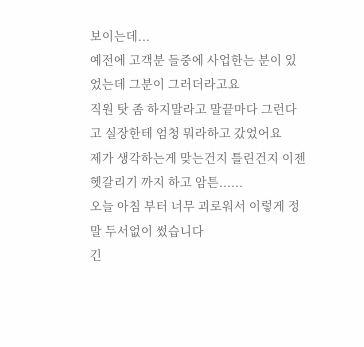보이는데...
예전에 고객분 들중에 사업한는 분이 있었는데 그분이 그러더라고요
직원 탓 좀 하지말라고 말끝마다 그런다고 실장한테 엄청 뭐라하고 갔었어요
제가 생각하는게 맞는건지 틀린건지 이젠 헷갈리기 까지 하고 암튼......
오늘 아침 부터 너무 괴로워서 이렇게 정말 두서없이 썼습니다
긴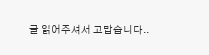글 읽어주셔서 고맙습니다..